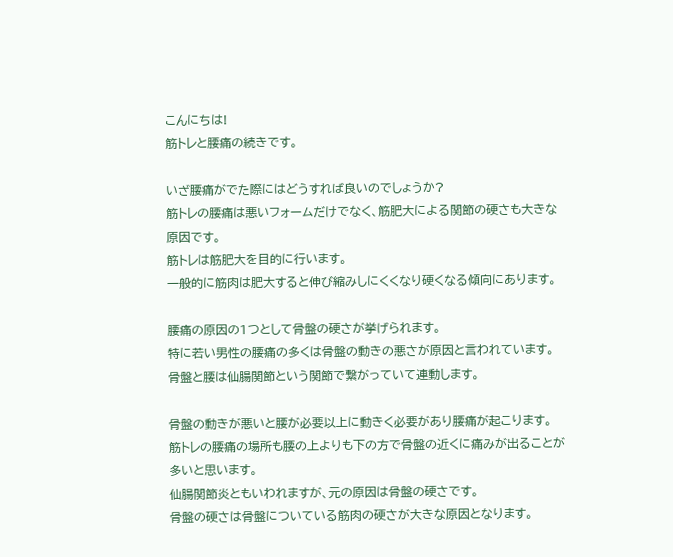こんにちは!
筋トレと腰痛の続きです。

いざ腰痛がでた際にはどうすれば良いのでしょうか?
筋トレの腰痛は悪いフォームだけでなく、筋肥大による関節の硬さも大きな原因です。
筋トレは筋肥大を目的に行います。
一般的に筋肉は肥大すると伸び縮みしにくくなり硬くなる傾向にあります。

腰痛の原因の1つとして骨盤の硬さが挙げられます。
特に若い男性の腰痛の多くは骨盤の動きの悪さが原因と言われています。
骨盤と腰は仙腸関節という関節で繋がっていて連動します。

骨盤の動きが悪いと腰が必要以上に動きく必要があり腰痛が起こります。
筋トレの腰痛の場所も腰の上よりも下の方で骨盤の近くに痛みが出ることが多いと思います。
仙腸関節炎ともいわれますが、元の原因は骨盤の硬さです。
骨盤の硬さは骨盤についている筋肉の硬さが大きな原因となります。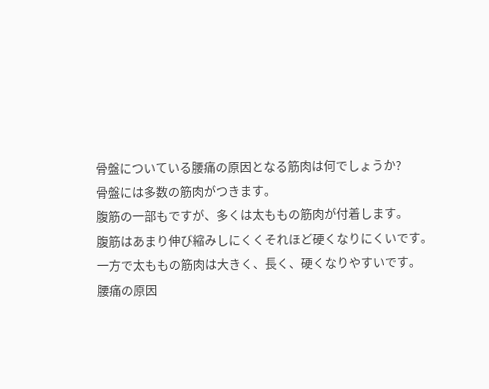骨盤についている腰痛の原因となる筋肉は何でしょうか?
骨盤には多数の筋肉がつきます。
腹筋の一部もですが、多くは太ももの筋肉が付着します。
腹筋はあまり伸び縮みしにくくそれほど硬くなりにくいです。
一方で太ももの筋肉は大きく、長く、硬くなりやすいです。
腰痛の原因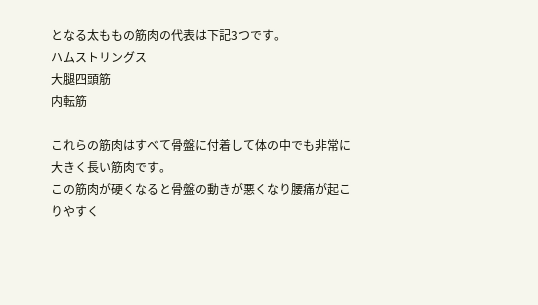となる太ももの筋肉の代表は下記3つです。
ハムストリングス
大腿四頭筋
内転筋

これらの筋肉はすべて骨盤に付着して体の中でも非常に大きく長い筋肉です。
この筋肉が硬くなると骨盤の動きが悪くなり腰痛が起こりやすく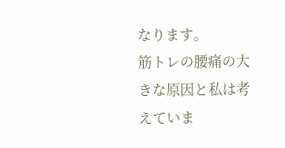なります。
筋トレの腰痛の大きな原因と私は考えていま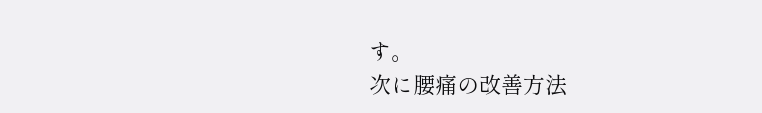す。
次に腰痛の改善方法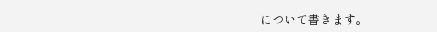について書きます。